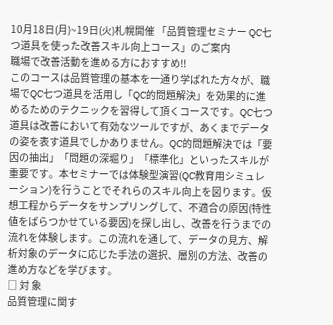10月18日(月)~19日(火)札幌開催 「品質管理セミナー QC七つ道具を使った改善スキル向上コース」のご案内
職場で改善活動を進める方におすすめ!!
このコースは品質管理の基本を一通り学ばれた方々が、職場でQC七つ道具を活用し「QC的問題解決」を効果的に進めるためのテクニックを習得して頂くコースです。QC七つ道具は改善において有効なツールですが、あくまでデータの姿を表す道具でしかありません。QC的問題解決では「要因の抽出」「問題の深堀り」「標準化」といったスキルが重要です。本セミナーでは体験型演習(QC教育用シミュレーション)を行うことでそれらのスキル向上を図ります。仮想工程からデータをサンプリングして、不適合の原因(特性値をばらつかせている要因)を探し出し、改善を行うまでの流れを体験します。この流れを通して、データの見方、解析対象のデータに応じた手法の選択、層別の方法、改善の進め方などを学びます。
□ 対 象
品質管理に関す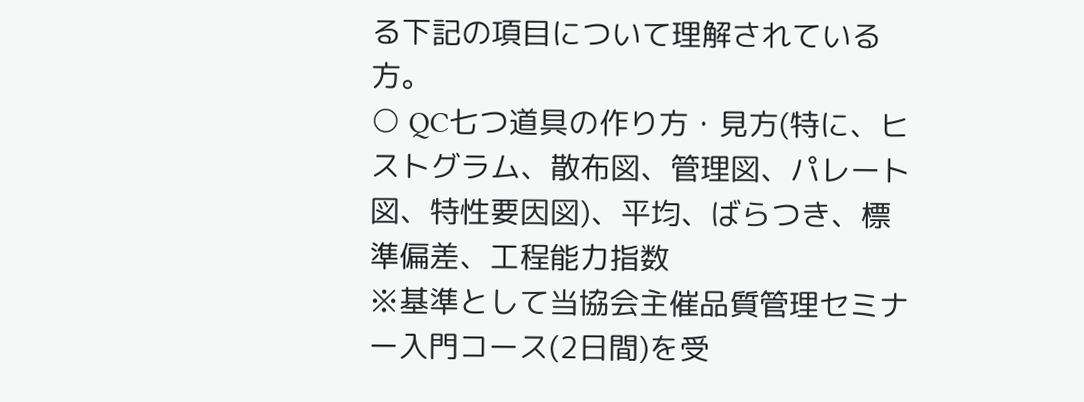る下記の項目について理解されている方。
○ QC七つ道具の作り方・見方(特に、ヒストグラム、散布図、管理図、パレート図、特性要因図)、平均、ばらつき、標準偏差、工程能力指数
※基準として当協会主催品質管理セミナー入門コース(2日間)を受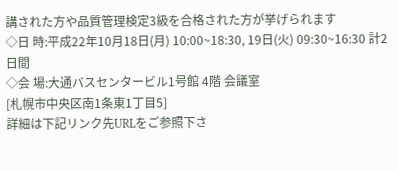講された方や品質管理検定3級を合格された方が挙げられます
◇日 時:平成22年10月18日(月) 10:00~18:30, 19日(火) 09:30~16:30 計2日間
◇会 場:大通バスセンタービル1号館 4階 会議室
[札幌市中央区南1条東1丁目5]
詳細は下記リンク先URLをご参照下さ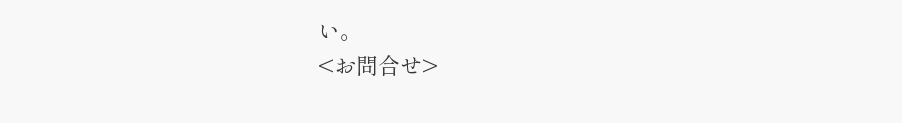い。
<お問合せ>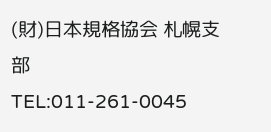(財)日本規格協会 札幌支部
TEL:011-261-0045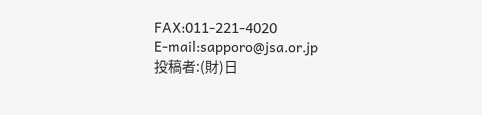FAX:011-221-4020
E-mail:sapporo@jsa.or.jp
投稿者:(財)日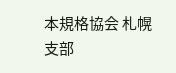本規格協会 札幌支部